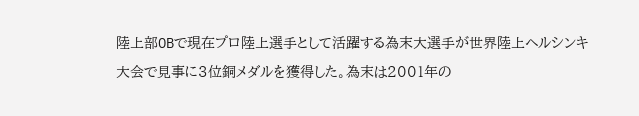陸上部OBで現在プロ陸上選手として活躍する為末大選手が世界陸上ヘルシンキ大会で見事に3位銅メダルを獲得した。為末は2001年の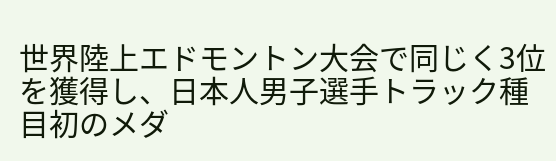世界陸上エドモントン大会で同じく3位を獲得し、日本人男子選手トラック種目初のメダ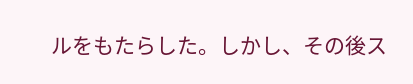ルをもたらした。しかし、その後ス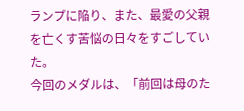ランプに陥り、また、最愛の父親を亡くす苦悩の日々をすごしていた。
今回のメダルは、「前回は母のた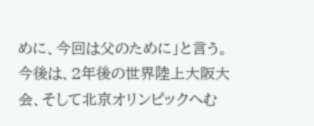めに、今回は父のために」と言う。今後は、2年後の世界陸上大阪大会、そして北京オリンピックへむ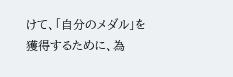けて、「自分のメダル」を獲得するために、為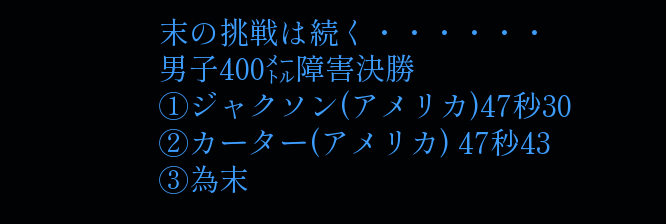末の挑戦は続く・・・・・・
男子400㍍障害決勝
①ジャクソン(アメリカ)47秒30
②カーター(アメリカ) 47秒43
③為末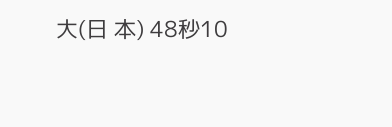大(日 本) 48秒10